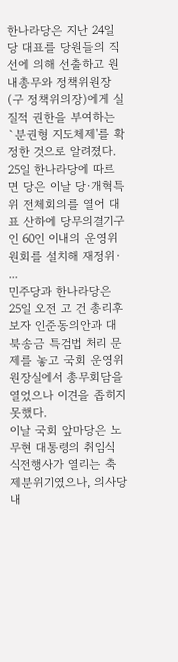한나라당은 지난 24일 당 대표를 당원들의 직선에 의해 선출하고 원내총무와 정책위원장(구 정책위의장)에게 실질적 권한을 부여하는 `분권형 지도체제'를 확정한 것으로 알려졌다.
25일 한나라당에 따르면 당은 이날 당·개혁특위 전체회의를 열어 대표 산하에 당무의결기구인 60인 이내의 운영위원회를 설치해 재정위· ...
민주당과 한나라당은 25일 오전 고 건 총리후보자 인준동의안과 대북송금 특검법 처리 문제를 놓고 국회 운영위원장실에서 총무회담을 열었으나 이견을 좁히지 못했다.
이날 국회 앞마당은 노무현 대통령의 취임식 식전행사가 열리는 축제분위기였으나, 의사당내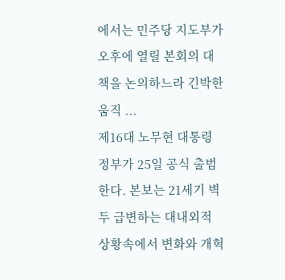에서는 민주당 지도부가 오후에 열릴 본회의 대책을 논의하느라 긴박한 움직 ...
제16대 노무현 대통령 정부가 25일 공식 출범한다. 본보는 21세기 벽두 급변하는 대내외적 상황속에서 변화와 개혁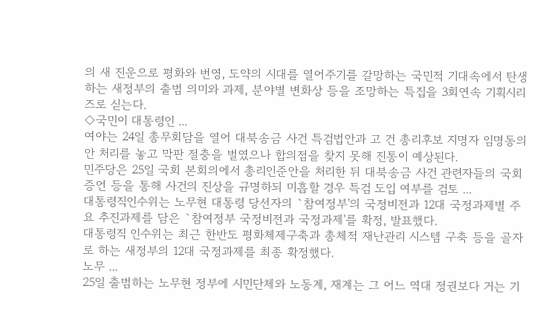의 새 진운으로 평화와 번영, 도약의 시대를 열어주기를 갈망하는 국민적 기대속에서 탄생하는 새정부의 출범 의미와 과제, 분야별 변화상 등을 조망하는 특집을 3회연속 기획시리즈로 싣는다.
◇국민이 대통령인 ...
여야는 24일 총무회담을 열어 대북송금 사건 특검법안과 고 건 총리후보 지명자 임명동의안 처리를 놓고 막판 절충을 벌였으나 합의점을 찾지 못해 진통이 예상된다.
민주당은 25일 국회 본회의에서 총리인준안을 처리한 뒤 대북송금 사건 관련자들의 국회증언 등을 통해 사건의 진상을 규명하되 미흡할 경우 특검 도입 여부를 검토 ...
대통령직인수위는 노무현 대통령 당선자의 `참여정부'의 국정비전과 12대 국정과제별 주요 추진과제를 담은 `참여정부 국정비전과 국정과제'를 확정, 발표했다.
대통령직 인수위는 최근 한반도 평화체제구축과 총체적 재난관리 시스템 구축 등을 골자로 하는 새정부의 12대 국정과제를 최종 확정했다.
노무 ...
25일 출범하는 노무현 정부에 시민단체와 노동계, 재계는 그 어느 역대 정권보다 거는 기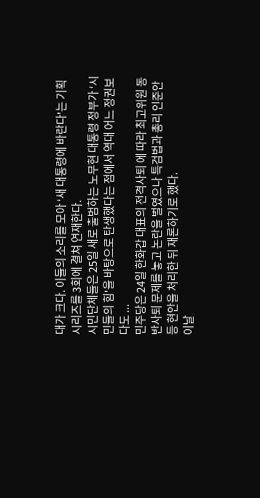대가 크다. 이들의 소리를 모아 ‘새 대통령에 바란다'는 기획 시리즈를 3회에 결쳐 연재한다.
시민단체들은 25일 새로 출범하는 노무현 대통령 정부가 ‘시민들의 힘'을 바탕으로 탄생했다는 점에서 역대 어느 정권보다도 ...
민주당은 24일 한화갑 대표의 전격사퇴 에 따라 최고위원 동반사퇴 문제를 놓고 논란을 벌였으나 특검법과 총리 인준안 등 현안을 처리한 뒤 재론하기로 했다.
이날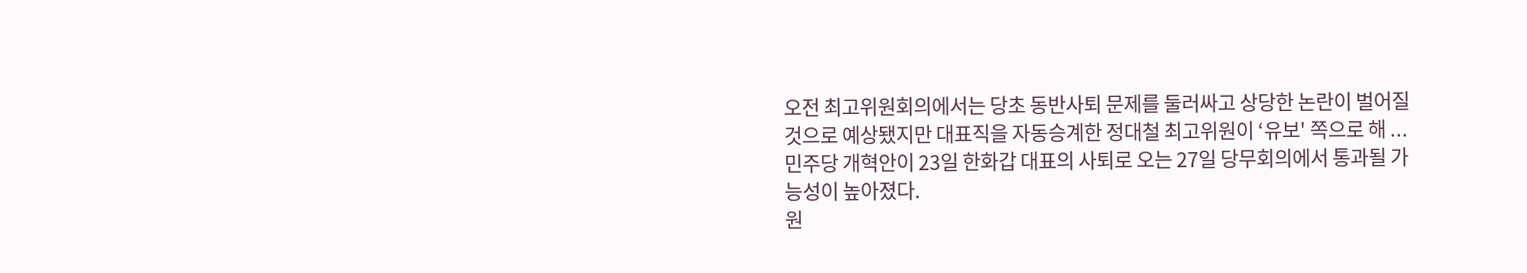오전 최고위원회의에서는 당초 동반사퇴 문제를 둘러싸고 상당한 논란이 벌어질 것으로 예상됐지만 대표직을 자동승계한 정대철 최고위원이 ‘유보' 쪽으로 해 ...
민주당 개혁안이 23일 한화갑 대표의 사퇴로 오는 27일 당무회의에서 통과될 가능성이 높아졌다.
원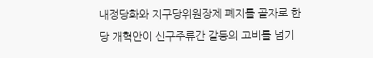내정당화와 지구당위원장제 폐지를 골자로 한 당 개혁안이 신구주류간 갈등의 고비를 넘기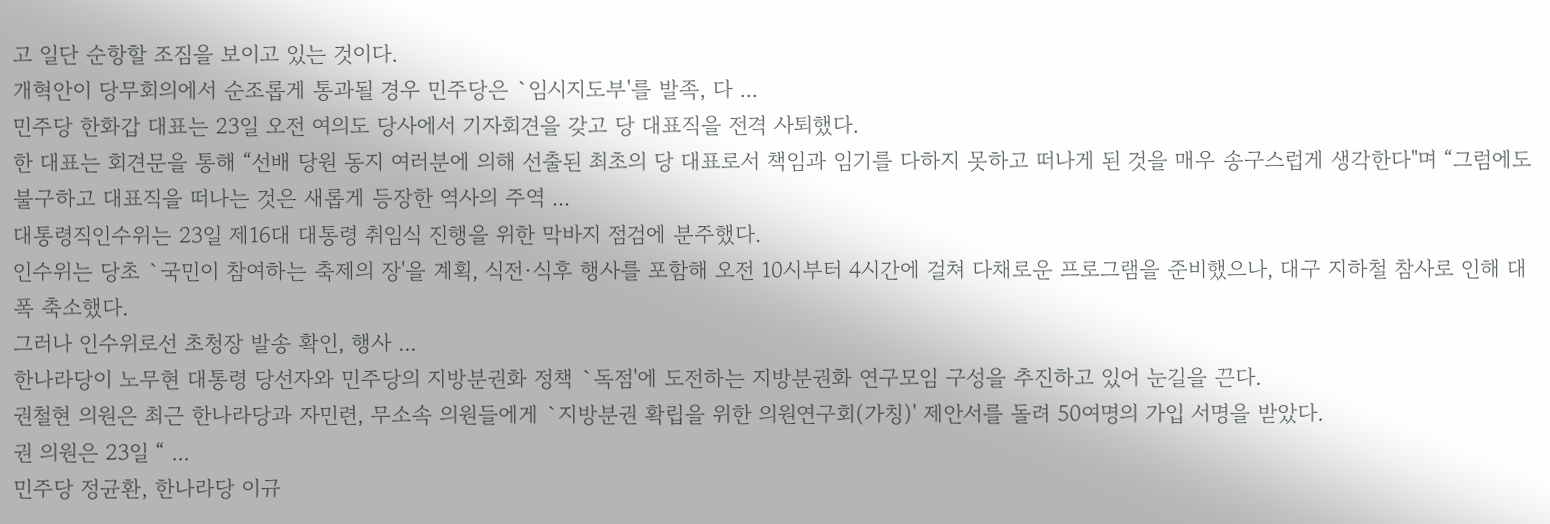고 일단 순항할 조짐을 보이고 있는 것이다.
개혁안이 당무회의에서 순조롭게 통과될 경우 민주당은 `임시지도부'를 발족, 다 ...
민주당 한화갑 대표는 23일 오전 여의도 당사에서 기자회견을 갖고 당 대표직을 전격 사퇴했다.
한 대표는 회견문을 통해 “선배 당원 동지 여러분에 의해 선출된 최초의 당 대표로서 책임과 임기를 다하지 못하고 떠나게 된 것을 매우 송구스럽게 생각한다"며 “그럼에도 불구하고 대표직을 떠나는 것은 새롭게 등장한 역사의 주역 ...
대통령직인수위는 23일 제16대 대통령 취임식 진행을 위한 막바지 점검에 분주했다.
인수위는 당초 `국민이 참여하는 축제의 장'을 계획, 식전·식후 행사를 포함해 오전 10시부터 4시간에 걸쳐 다채로운 프로그램을 준비했으나, 대구 지하철 참사로 인해 대폭 축소했다.
그러나 인수위로선 초청장 발송 확인, 행사 ...
한나라당이 노무현 대통령 당선자와 민주당의 지방분권화 정책 `독점'에 도전하는 지방분권화 연구모임 구성을 추진하고 있어 눈길을 끈다.
권철현 의원은 최근 한나라당과 자민련, 무소속 의원들에게 `지방분권 확립을 위한 의원연구회(가칭)' 제안서를 돌려 50여명의 가입 서명을 받았다.
권 의원은 23일 “ ...
민주당 정균환, 한나라당 이규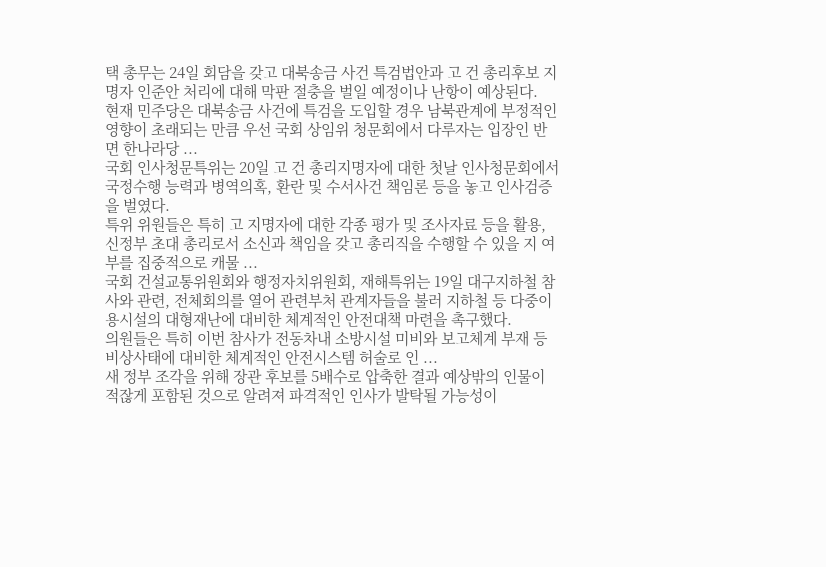택 총무는 24일 회담을 갖고 대북송금 사건 특검법안과 고 건 총리후보 지명자 인준안 처리에 대해 막판 절충을 벌일 예정이나 난항이 예상된다.
현재 민주당은 대북송금 사건에 특검을 도입할 경우 남북관계에 부정적인 영향이 초래되는 만큼 우선 국회 상임위 청문회에서 다루자는 입장인 반면 한나라당 ...
국회 인사청문특위는 20일 고 건 총리지명자에 대한 첫날 인사청문회에서 국정수행 능력과 병역의혹, 환란 및 수서사건 책임론 등을 놓고 인사검증을 벌였다.
특위 위원들은 특히 고 지명자에 대한 각종 평가 및 조사자료 등을 활용, 신정부 초대 총리로서 소신과 책임을 갖고 총리직을 수행할 수 있을 지 여부를 집중적으로 캐물 ...
국회 건설교통위원회와 행정자치위원회, 재해특위는 19일 대구지하철 참사와 관련, 전체회의를 열어 관련부처 관계자들을 불러 지하철 등 다중이용시설의 대형재난에 대비한 체계적인 안전대책 마련을 촉구했다.
의원들은 특히 이번 참사가 전동차내 소방시설 미비와 보고체계 부재 등 비상사태에 대비한 체계적인 안전시스템 허술로 인 ...
새 정부 조각을 위해 장관 후보를 5배수로 압축한 결과 예상밖의 인물이 적잖게 포함된 것으로 알려져 파격적인 인사가 발탁될 가능성이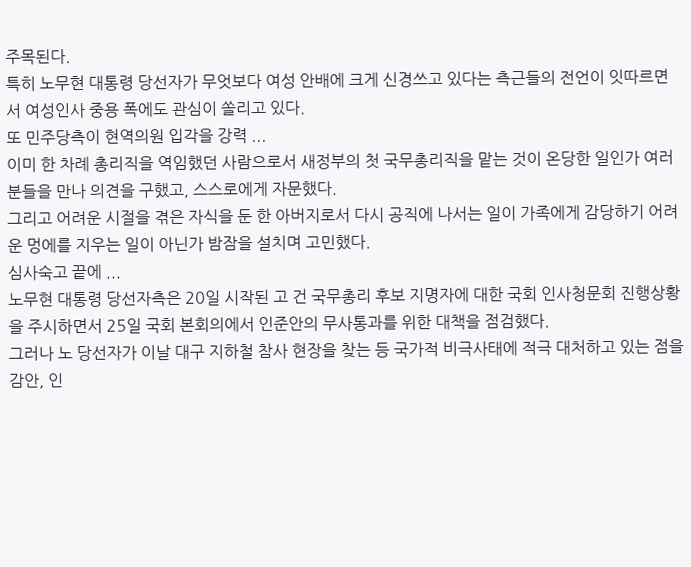주목된다.
특히 노무현 대통령 당선자가 무엇보다 여성 안배에 크게 신경쓰고 있다는 측근들의 전언이 잇따르면서 여성인사 중용 폭에도 관심이 쏠리고 있다.
또 민주당측이 현역의원 입각을 강력 ...
이미 한 차례 총리직을 역임했던 사람으로서 새정부의 첫 국무총리직을 맡는 것이 온당한 일인가 여러분들을 만나 의견을 구했고, 스스로에게 자문했다.
그리고 어려운 시절을 겪은 자식을 둔 한 아버지로서 다시 공직에 나서는 일이 가족에게 감당하기 어려운 멍에를 지우는 일이 아닌가 밤잠을 설치며 고민했다.
심사숙고 끝에 ...
노무현 대통령 당선자측은 20일 시작된 고 건 국무총리 후보 지명자에 대한 국회 인사청문회 진행상황을 주시하면서 25일 국회 본회의에서 인준안의 무사통과를 위한 대책을 점검했다.
그러나 노 당선자가 이날 대구 지하철 참사 현장을 찾는 등 국가적 비극사태에 적극 대처하고 있는 점을 감안, 인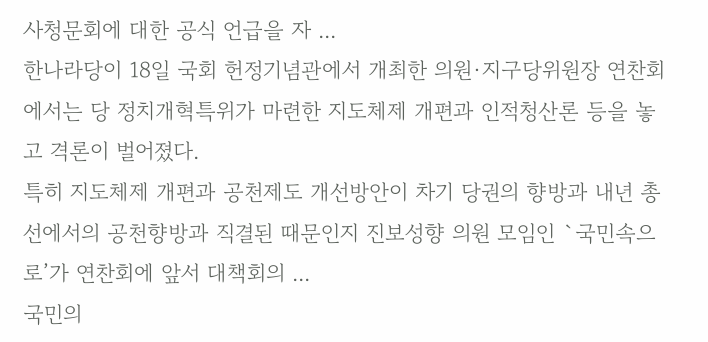사청문회에 대한 공식 언급을 자 ...
한나라당이 18일 국회 헌정기념관에서 개최한 의원·지구당위원장 연찬회에서는 당 정치개혁특위가 마련한 지도체제 개편과 인적청산론 등을 놓고 격론이 벌어졌다.
특히 지도체제 개편과 공천제도 개선방안이 차기 당권의 향방과 내년 총선에서의 공천향방과 직결된 때문인지 진보성향 의원 모임인 `국민속으로’가 연찬회에 앞서 대책회의 ...
국민의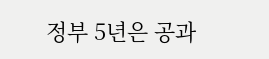정부 5년은 공과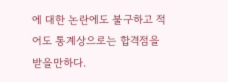에 대한 논란에도 불구하고 적어도 통계상으로는 합격점을 받을만하다.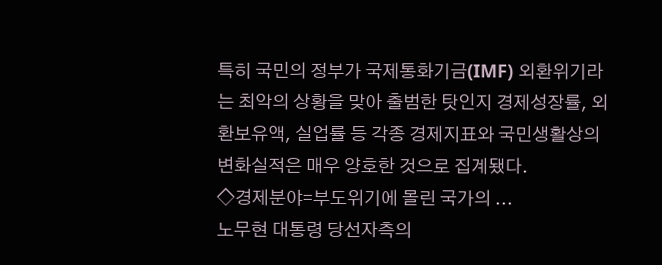특히 국민의 정부가 국제통화기금(IMF) 외환위기라는 최악의 상황을 맞아 출범한 탓인지 경제성장률, 외환보유액, 실업률 등 각종 경제지표와 국민생활상의 변화실적은 매우 양호한 것으로 집계됐다.
◇경제분야=부도위기에 몰린 국가의 ...
노무현 대통령 당선자측의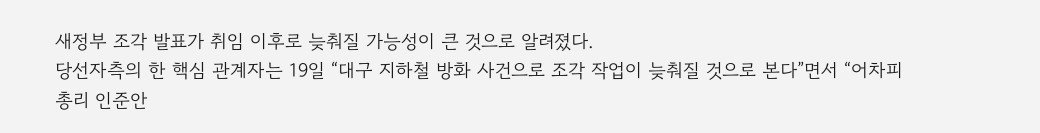새정부 조각 발표가 취임 이후로 늦춰질 가능성이 큰 것으로 알려졌다.
당선자측의 한 핵심 관계자는 19일 “대구 지하철 방화 사건으로 조각 작업이 늦춰질 것으로 본다”면서 “어차피 총리 인준안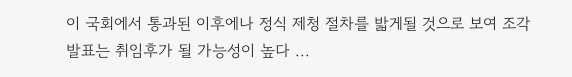이 국회에서 통과된 이후에나 정식 제청 절차를 밟게될 것으로 보여 조각 발표는 취임후가 될 가능성이 높다 ...